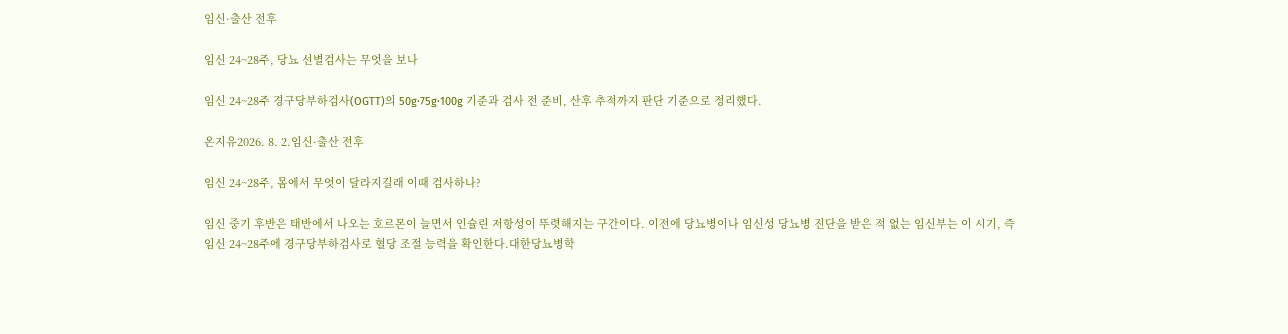임신·출산 전후

임신 24~28주, 당뇨 선별검사는 무엇을 보나

임신 24~28주 경구당부하검사(OGTT)의 50g·75g·100g 기준과 검사 전 준비, 산후 추적까지 판단 기준으로 정리했다.

온지유2026. 8. 2.임신·출산 전후

임신 24~28주, 몸에서 무엇이 달라지길래 이때 검사하나?

임신 중기 후반은 태반에서 나오는 호르몬이 늘면서 인슐린 저항성이 뚜렷해지는 구간이다. 이전에 당뇨병이나 임신성 당뇨병 진단을 받은 적 없는 임신부는 이 시기, 즉 임신 24~28주에 경구당부하검사로 혈당 조절 능력을 확인한다.대한당뇨병학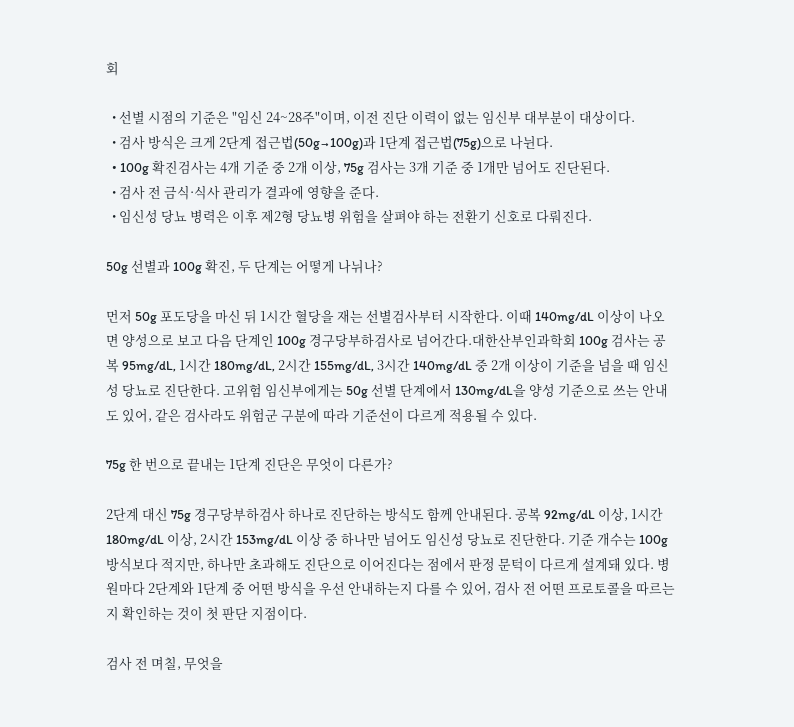회

  • 선별 시점의 기준은 "임신 24~28주"이며, 이전 진단 이력이 없는 임신부 대부분이 대상이다.
  • 검사 방식은 크게 2단계 접근법(50g→100g)과 1단계 접근법(75g)으로 나뉜다.
  • 100g 확진검사는 4개 기준 중 2개 이상, 75g 검사는 3개 기준 중 1개만 넘어도 진단된다.
  • 검사 전 금식·식사 관리가 결과에 영향을 준다.
  • 임신성 당뇨 병력은 이후 제2형 당뇨병 위험을 살펴야 하는 전환기 신호로 다뤄진다.

50g 선별과 100g 확진, 두 단계는 어떻게 나뉘나?

먼저 50g 포도당을 마신 뒤 1시간 혈당을 재는 선별검사부터 시작한다. 이때 140mg/dL 이상이 나오면 양성으로 보고 다음 단계인 100g 경구당부하검사로 넘어간다.대한산부인과학회 100g 검사는 공복 95mg/dL, 1시간 180mg/dL, 2시간 155mg/dL, 3시간 140mg/dL 중 2개 이상이 기준을 넘을 때 임신성 당뇨로 진단한다. 고위험 임신부에게는 50g 선별 단계에서 130mg/dL을 양성 기준으로 쓰는 안내도 있어, 같은 검사라도 위험군 구분에 따라 기준선이 다르게 적용될 수 있다.

75g 한 번으로 끝내는 1단계 진단은 무엇이 다른가?

2단계 대신 75g 경구당부하검사 하나로 진단하는 방식도 함께 안내된다. 공복 92mg/dL 이상, 1시간 180mg/dL 이상, 2시간 153mg/dL 이상 중 하나만 넘어도 임신성 당뇨로 진단한다. 기준 개수는 100g 방식보다 적지만, 하나만 초과해도 진단으로 이어진다는 점에서 판정 문턱이 다르게 설계돼 있다. 병원마다 2단계와 1단계 중 어떤 방식을 우선 안내하는지 다를 수 있어, 검사 전 어떤 프로토콜을 따르는지 확인하는 것이 첫 판단 지점이다.

검사 전 며칠, 무엇을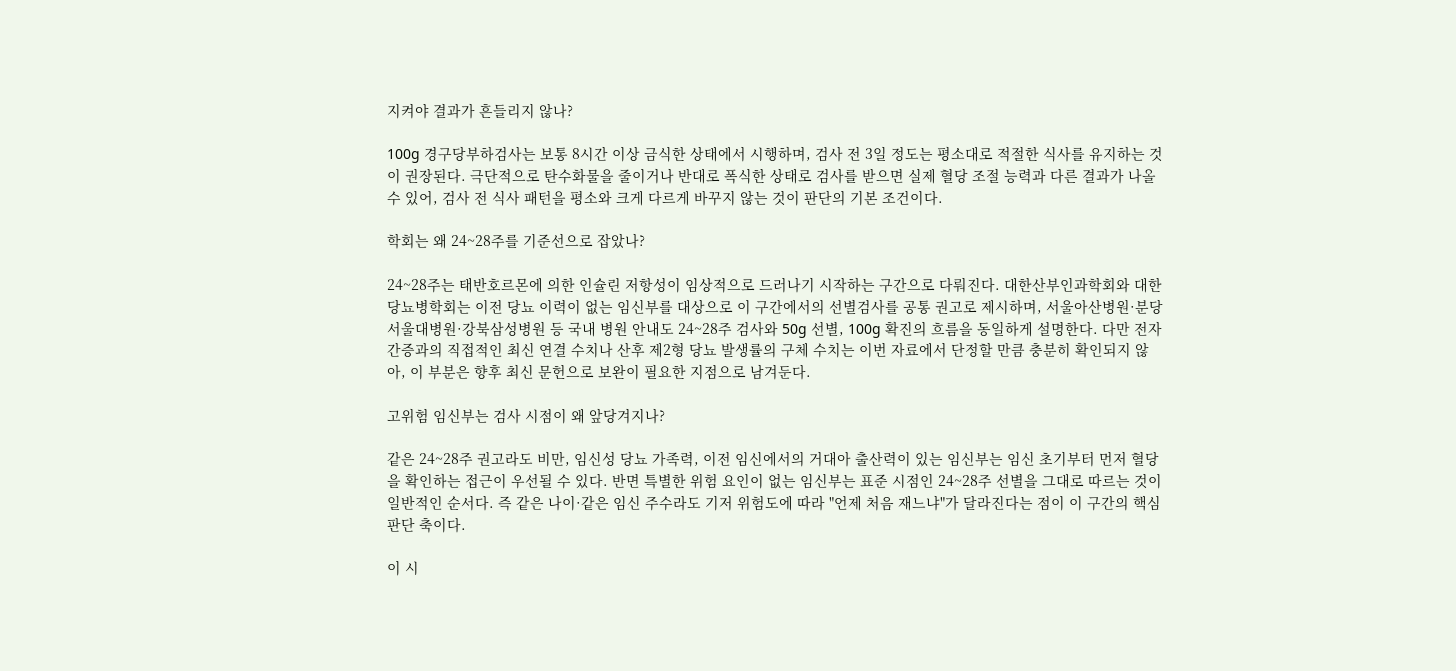지켜야 결과가 흔들리지 않나?

100g 경구당부하검사는 보통 8시간 이상 금식한 상태에서 시행하며, 검사 전 3일 정도는 평소대로 적절한 식사를 유지하는 것이 권장된다. 극단적으로 탄수화물을 줄이거나 반대로 폭식한 상태로 검사를 받으면 실제 혈당 조절 능력과 다른 결과가 나올 수 있어, 검사 전 식사 패턴을 평소와 크게 다르게 바꾸지 않는 것이 판단의 기본 조건이다.

학회는 왜 24~28주를 기준선으로 잡았나?

24~28주는 태반호르몬에 의한 인슐린 저항성이 임상적으로 드러나기 시작하는 구간으로 다뤄진다. 대한산부인과학회와 대한당뇨병학회는 이전 당뇨 이력이 없는 임신부를 대상으로 이 구간에서의 선별검사를 공통 권고로 제시하며, 서울아산병원·분당서울대병원·강북삼성병원 등 국내 병원 안내도 24~28주 검사와 50g 선별, 100g 확진의 흐름을 동일하게 설명한다. 다만 전자간증과의 직접적인 최신 연결 수치나 산후 제2형 당뇨 발생률의 구체 수치는 이번 자료에서 단정할 만큼 충분히 확인되지 않아, 이 부분은 향후 최신 문헌으로 보완이 필요한 지점으로 남겨둔다.

고위험 임신부는 검사 시점이 왜 앞당겨지나?

같은 24~28주 권고라도 비만, 임신성 당뇨 가족력, 이전 임신에서의 거대아 출산력이 있는 임신부는 임신 초기부터 먼저 혈당을 확인하는 접근이 우선될 수 있다. 반면 특별한 위험 요인이 없는 임신부는 표준 시점인 24~28주 선별을 그대로 따르는 것이 일반적인 순서다. 즉 같은 나이·같은 임신 주수라도 기저 위험도에 따라 "언제 처음 재느냐"가 달라진다는 점이 이 구간의 핵심 판단 축이다.

이 시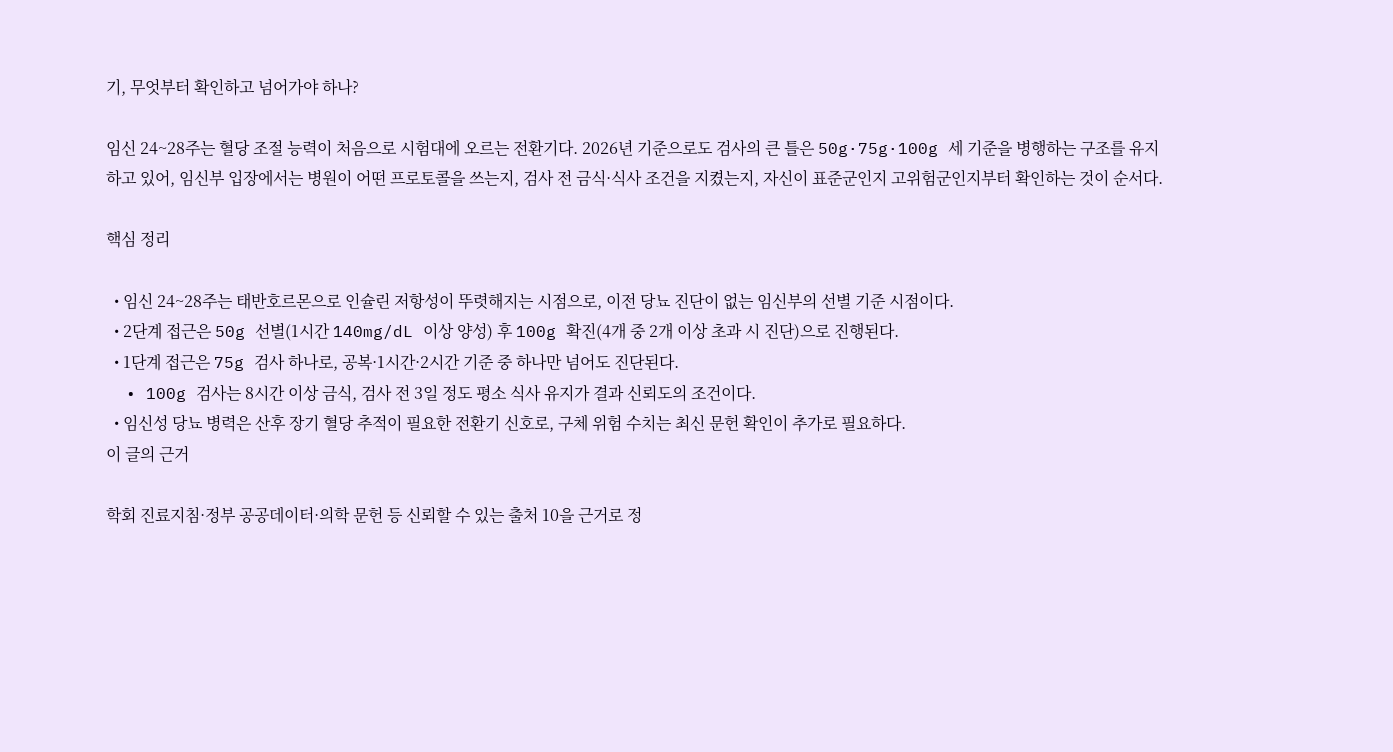기, 무엇부터 확인하고 넘어가야 하나?

임신 24~28주는 혈당 조절 능력이 처음으로 시험대에 오르는 전환기다. 2026년 기준으로도 검사의 큰 틀은 50g·75g·100g 세 기준을 병행하는 구조를 유지하고 있어, 임신부 입장에서는 병원이 어떤 프로토콜을 쓰는지, 검사 전 금식·식사 조건을 지켰는지, 자신이 표준군인지 고위험군인지부터 확인하는 것이 순서다.

핵심 정리

  • 임신 24~28주는 태반호르몬으로 인슐린 저항성이 뚜렷해지는 시점으로, 이전 당뇨 진단이 없는 임신부의 선별 기준 시점이다.
  • 2단계 접근은 50g 선별(1시간 140mg/dL 이상 양성) 후 100g 확진(4개 중 2개 이상 초과 시 진단)으로 진행된다.
  • 1단계 접근은 75g 검사 하나로, 공복·1시간·2시간 기준 중 하나만 넘어도 진단된다.
  • 100g 검사는 8시간 이상 금식, 검사 전 3일 정도 평소 식사 유지가 결과 신뢰도의 조건이다.
  • 임신성 당뇨 병력은 산후 장기 혈당 추적이 필요한 전환기 신호로, 구체 위험 수치는 최신 문헌 확인이 추가로 필요하다.
이 글의 근거

학회 진료지침·정부 공공데이터·의학 문헌 등 신뢰할 수 있는 출처 10을 근거로 정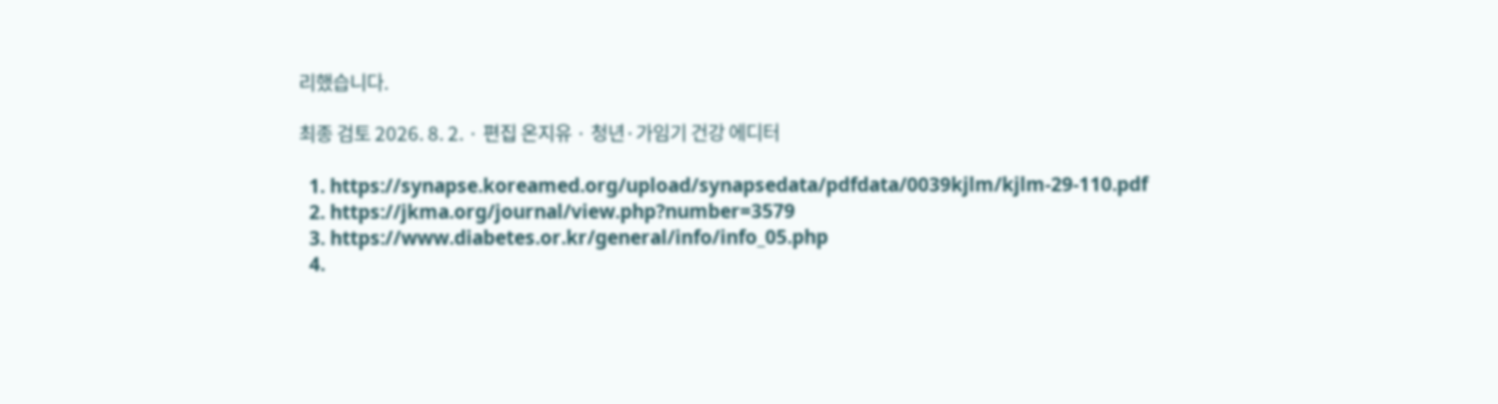리했습니다.

최종 검토 2026. 8. 2. · 편집 온지유 · 청년·가임기 건강 에디터

  1. https://synapse.koreamed.org/upload/synapsedata/pdfdata/0039kjlm/kjlm-29-110.pdf
  2. https://jkma.org/journal/view.php?number=3579
  3. https://www.diabetes.or.kr/general/info/info_05.php
  4.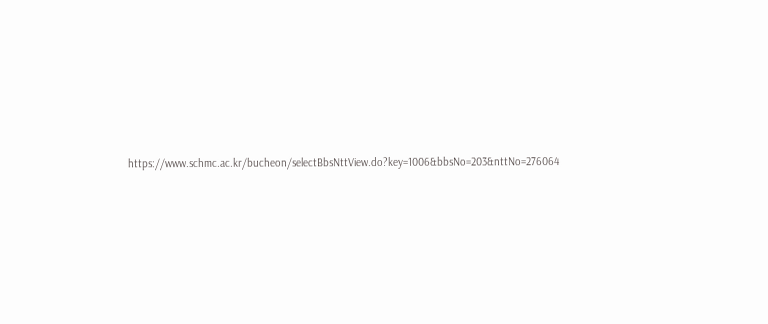https://www.schmc.ac.kr/bucheon/selectBbsNttView.do?key=1006&bbsNo=203&nttNo=276064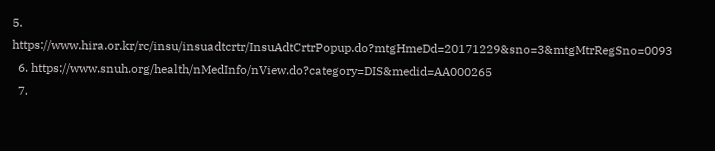5. https://www.hira.or.kr/rc/insu/insuadtcrtr/InsuAdtCrtrPopup.do?mtgHmeDd=20171229&sno=3&mtgMtrRegSno=0093
  6. https://www.snuh.org/health/nMedInfo/nView.do?category=DIS&medid=AA000265
  7.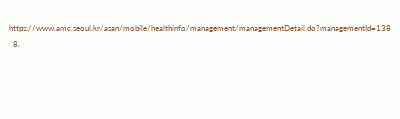https://www.amc.seoul.kr/asan/mobile/healthinfo/management/managementDetail.do?managementId=138
  8.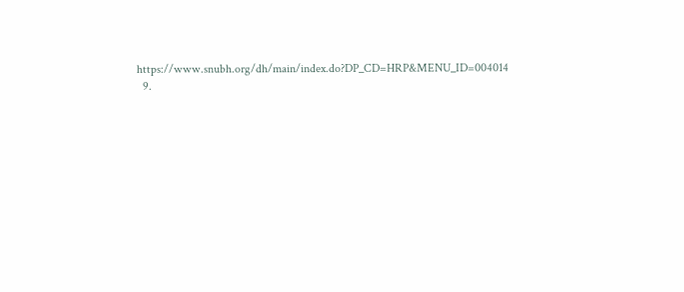https://www.snubh.org/dh/main/index.do?DP_CD=HRP&MENU_ID=004014
  9.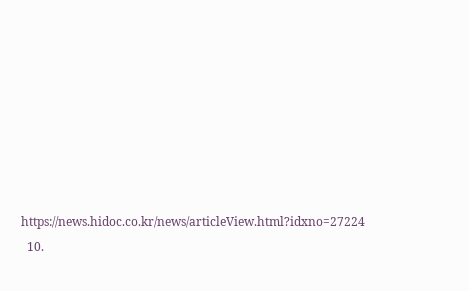https://news.hidoc.co.kr/news/articleView.html?idxno=27224
  10.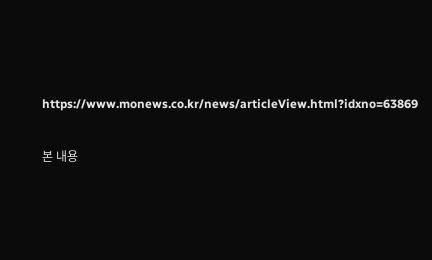https://www.monews.co.kr/news/articleView.html?idxno=63869

본 내용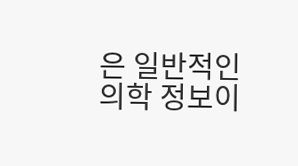은 일반적인 의학 정보이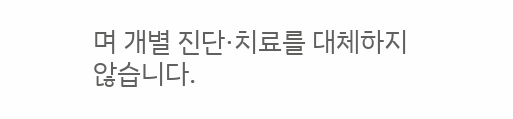며 개별 진단·치료를 대체하지 않습니다.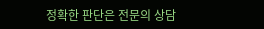정확한 판단은 전문의 상담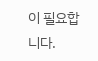이 필요합니다.